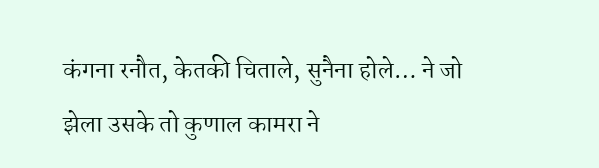कंगना रनौत, केतकी चिताले, सुनैना होले… ने जो झेला उसके तो कुणाल कामरा ने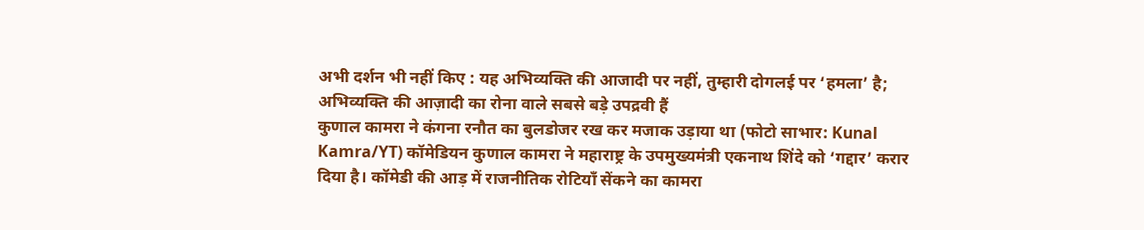अभी दर्शन भी नहीं किए : यह अभिव्यक्ति की आजादी पर नहीं, तुम्हारी दोगलई पर ‘हमला’ है; अभिव्यक्ति की आज़ादी का रोना वाले सबसे बड़े उपद्रवी हैं
कुणाल कामरा ने कंगना रनौत का बुलडोजर रख कर मजाक उड़ाया था (फोटो साभार: Kunal Kamra/YT) कॉमेडियन कुणाल कामरा ने महाराष्ट्र के उपमुख्यमंत्री एकनाथ शिंदे को ‘गद्दार’ करार दिया है। कॉमेडी की आड़ में राजनीतिक रोटियाँ सेंकने का कामरा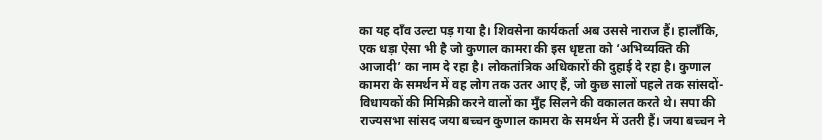का यह दाँव उल्टा पड़ गया है। शिवसेना कार्यकर्ता अब उससे नाराज हैं। हालाँकि, एक धड़ा ऐसा भी है जो कुणाल कामरा की इस धृष्टता को ‘अभिव्यक्ति की आजादी’ का नाम दे रहा है। लोकतांत्रिक अधिकारों की दुहाई दे रहा है। कुणाल कामरा के समर्थन में वह लोग तक उतर आए हैं, जो कुछ सालों पहले तक सांसदों-विधायकों की मिमिक्री करने वालों का मुँह सिलने की वकालत करते थे। सपा की राज्यसभा सांसद जया बच्चन कुणाल कामरा के समर्थन में उतरी हैं। जया बच्चन ने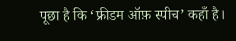पूछा है कि ‘फ्रीडम ऑफ़ स्पीच’ कहाँ है।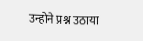उन्होने प्रश्न उठाया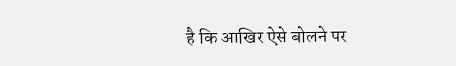है कि आखिर ऐसे बोलने पर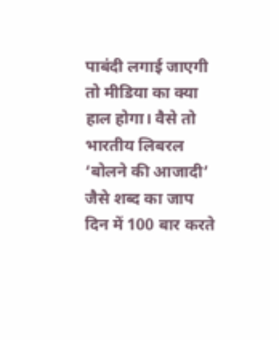पाबंदी लगाई जाएगी तो मीडिया का क्या हाल होगा। वैसे तो भारतीय लिबरल ‘बोलने की आजादी’ जैसे शब्द का जाप दिन में 100 बार करते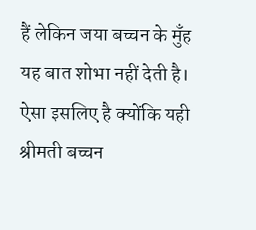हैं लेकिन जया बच्चन के मुँह यह बात शोभा नहीं देती है। ऐसा इसलिए है क्योंकि यही श्रीमती बच्चन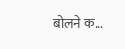बोलने क...